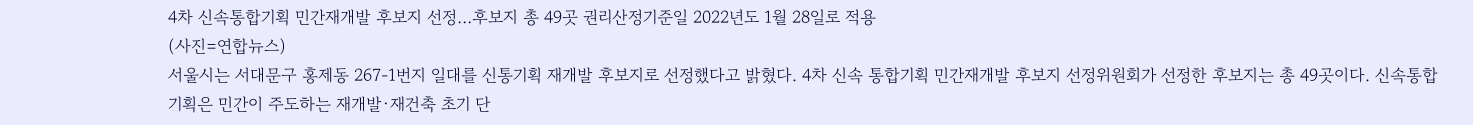4차 신속통합기획 민간재개발 후보지 선정…후보지 총 49곳 권리산정기준일 2022년도 1월 28일로 적용
(사진=연합뉴스)
서울시는 서대문구 홍제동 267-1번지 일대를 신통기획 재개발 후보지로 선정했다고 밝혔다. 4차 신속 통합기획 민간재개발 후보지 선정위원회가 선정한 후보지는 총 49곳이다. 신속통합기획은 민간이 주도하는 재개발·재건축 초기 단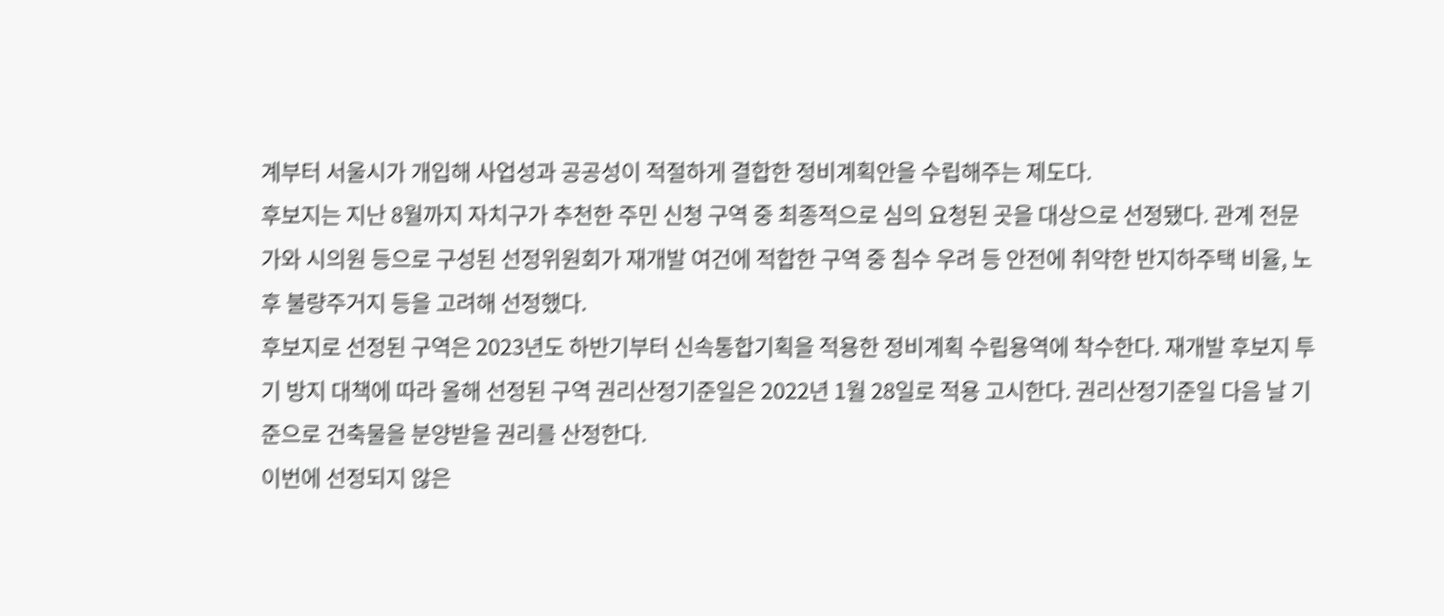계부터 서울시가 개입해 사업성과 공공성이 적절하게 결합한 정비계획안을 수립해주는 제도다.
후보지는 지난 8월까지 자치구가 추천한 주민 신청 구역 중 최종적으로 심의 요청된 곳을 대상으로 선정됐다. 관계 전문가와 시의원 등으로 구성된 선정위원회가 재개발 여건에 적합한 구역 중 침수 우려 등 안전에 취약한 반지하주택 비율, 노후 불량주거지 등을 고려해 선정했다.
후보지로 선정된 구역은 2023년도 하반기부터 신속통합기획을 적용한 정비계획 수립용역에 착수한다. 재개발 후보지 투기 방지 대책에 따라 올해 선정된 구역 권리산정기준일은 2022년 1월 28일로 적용 고시한다. 권리산정기준일 다음 날 기준으로 건축물을 분양받을 권리를 산정한다.
이번에 선정되지 않은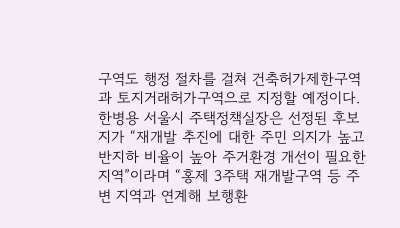구역도 행정 절차를 걸쳐 건축허가제한구역과 토지거래허가구역으로 지정할 예정이다.
한병용 서울시 주택정책실장은 선정된 후보지가 “재개발 추진에 대한 주민 의지가 높고 반지하 비율이 높아 주거환경 개선이 필요한 지역”이라며 “홍제 3주택 재개발구역 등 주변 지역과 연계해 보행환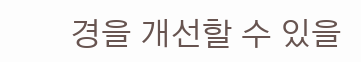경을 개선할 수 있을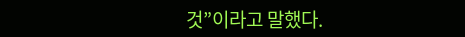것”이라고 말했다.